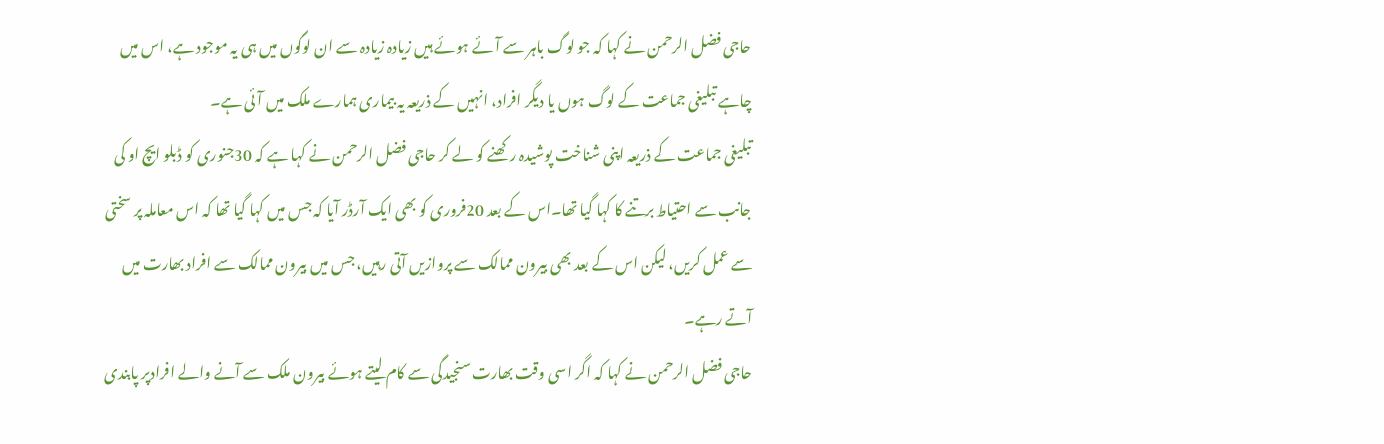حاجی فضل الرحمن نے کہا کہ جو لوگ باہر سے آئے ہوئے ہیں زیادہ زیادہ سے ان لوگوں میں ہی یہ موجود ہے، اس میں چاہے تبلیغی جماعت کے لوگ ہوں یا دیگر افراد، انہیں کے ذریعہ یہ بیماری ہمارے ملک میں آئی ہے۔
تبلیغی جماعت کے ذریعہ اپنی شناخت پوشیدہ رکھنے کو لے کر حاجی فضل الرحمن نے کہا ہے کہ 30جنوری کو ڈبلو ایچ او کی جانب سے احتیاط برتنے کا کہا گیا تھا۔اس کے بعد 20فروری کو بھی ایک آرڈر آیا کہ جس میں کہا گیا تھا کہ اس معاملہ پر سختی سے عمل کریں، لیکن اس کے بعد بھی بیرون ممالک سے پروازیں آتی رہیں، جس میں بیرون ممالک سے افراد بھارت میں آتے رہے۔
حاجی فضل الرحمن نے کہا کہ اگر اسی وقت بھارت سنجیدگی سے کام لیتے ہوئے بیرون ملک سے آنے والے افرادپر پابندی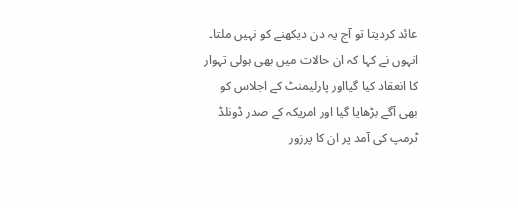عائد کردیتا تو آج یہ دن دیکھنے کو نہیں ملتا۔
انہوں نے کہا کہ ان حالات میں بھی ہولی تہوار کا انعقاد کیا گیااور پارلیمنٹ کے اجلاس کو بھی آگے بڑھایا گیا اور امریکہ کے صدر ڈونلڈ ٹرمپ کی آمد پر ان کا پرزور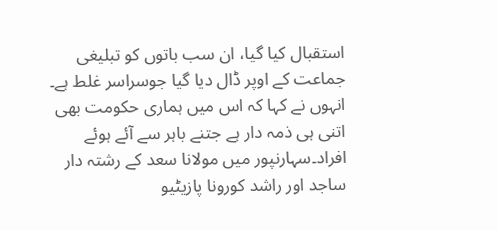استقبال کیا گیا، ان سب باتوں کو تبلیغی جماعت کے اوپر ڈال دیا گیا جوسراسر غلط ہے۔
انہوں نے کہا کہ اس میں ہماری حکومت بھی اتنی ہی ذمہ دار ہے جتنے باہر سے آئے ہوئے افراد۔سہارنپور میں مولانا سعد کے رشتہ دار ساجد اور راشد کورونا پازیٹیو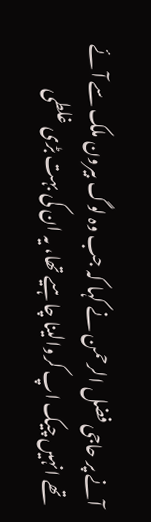آنے پر حاجی فضل الرحمن نے کہا کہ جب وہ لوگ بیرون ملک سے آئے تھے انہیں چیک اپ کروالینا چاہیے تھا، یہ ان کی بہت بڑی غلطی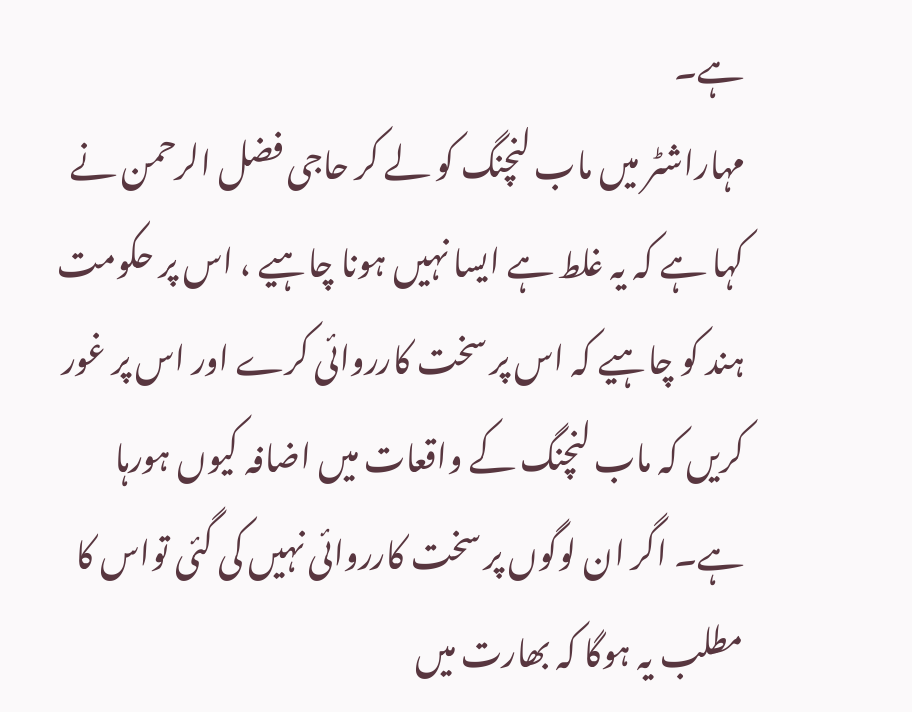ہے۔
مہاراشٹر میں ماب لنچنگ کو لے کر حاجی فضل الرحمن نے کہا ہے کہ یہ غلط ہے ایسا نہیں ہونا چاہیے ، اس پر حکومت ہند کو چاہیے کہ اس پر سخت کارروائی کرے اور اس پر غور کریں کہ ماب لنچنگ کے واقعات میں اضافہ کیوں ہورہا ہے۔ اگر ان لوگوں پر سخت کارروائی نہیں کی گئی تواس کا مطلب یہ ہوگا کہ بھارت میں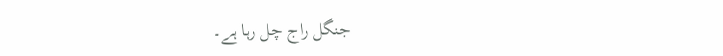جنگل راج چل رہا ہے۔